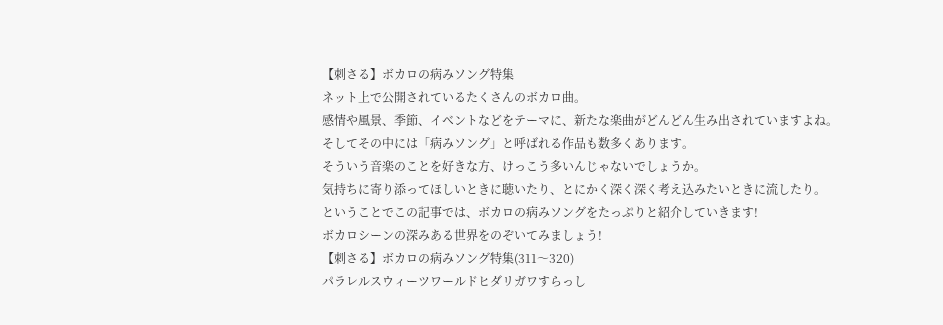【刺さる】ボカロの病みソング特集
ネット上で公開されているたくさんのボカロ曲。
感情や風景、季節、イベントなどをテーマに、新たな楽曲がどんどん生み出されていますよね。
そしてその中には「病みソング」と呼ばれる作品も数多くあります。
そういう音楽のことを好きな方、けっこう多いんじゃないでしょうか。
気持ちに寄り添ってほしいときに聴いたり、とにかく深く深く考え込みたいときに流したり。
ということでこの記事では、ボカロの病みソングをたっぷりと紹介していきます!
ボカロシーンの深みある世界をのぞいてみましょう!
【刺さる】ボカロの病みソング特集(311〜320)
パラレルスウィーツワールドヒダリガワすらっし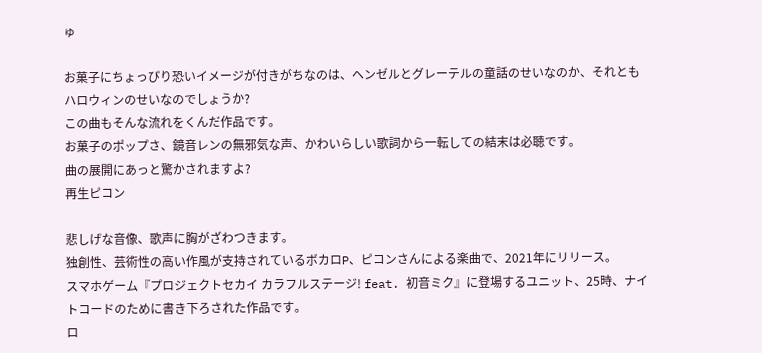ゅ

お菓子にちょっぴり恐いイメージが付きがちなのは、ヘンゼルとグレーテルの童話のせいなのか、それともハロウィンのせいなのでしょうか?
この曲もそんな流れをくんだ作品です。
お菓子のポップさ、鏡音レンの無邪気な声、かわいらしい歌詞から一転しての結末は必聴です。
曲の展開にあっと驚かされますよ?
再生ピコン

悲しげな音像、歌声に胸がざわつきます。
独創性、芸術性の高い作風が支持されているボカロP、ピコンさんによる楽曲で、2021年にリリース。
スマホゲーム『プロジェクトセカイ カラフルステージ! feat. 初音ミク』に登場するユニット、25時、ナイトコードのために書き下ろされた作品です。
ロ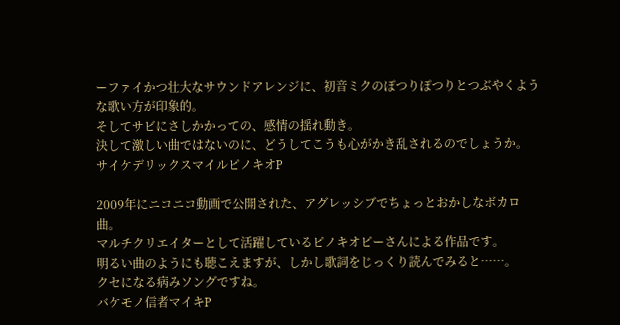ーファイかつ壮大なサウンドアレンジに、初音ミクのぽつりぽつりとつぶやくような歌い方が印象的。
そしてサビにさしかかっての、感情の揺れ動き。
決して激しい曲ではないのに、どうしてこうも心がかき乱されるのでしょうか。
サイケデリックスマイルピノキオP

2009年にニコニコ動画で公開された、アグレッシブでちょっとおかしなボカロ曲。
マルチクリエイターとして活躍しているピノキオピーさんによる作品です。
明るい曲のようにも聴こえますが、しかし歌詞をじっくり読んでみると……。
クセになる病みソングですね。
バケモノ信者マイキP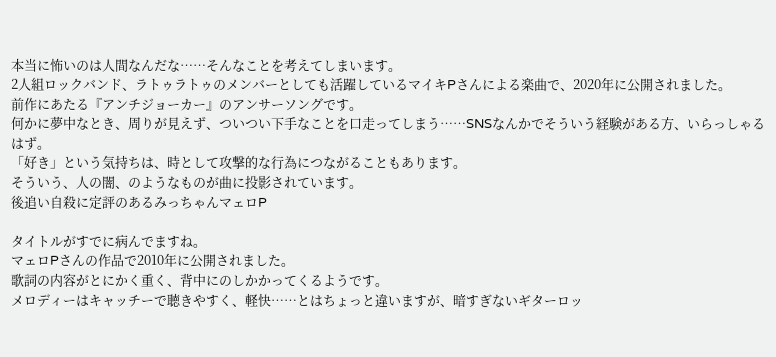本当に怖いのは人間なんだな……そんなことを考えてしまいます。
2人組ロックバンド、ラトゥラトゥのメンバーとしても活躍しているマイキPさんによる楽曲で、2020年に公開されました。
前作にあたる『アンチジョーカー』のアンサーソングです。
何かに夢中なとき、周りが見えず、ついつい下手なことを口走ってしまう……SNSなんかでそういう経験がある方、いらっしゃるはず。
「好き」という気持ちは、時として攻撃的な行為につながることもあります。
そういう、人の闇、のようなものが曲に投影されています。
後追い自殺に定評のあるみっちゃんマェロP

タイトルがすでに病んでますね。
マェロPさんの作品で2010年に公開されました。
歌詞の内容がとにかく重く、背中にのしかかってくるようです。
メロディーはキャッチーで聴きやすく、軽快……とはちょっと違いますが、暗すぎないギターロッ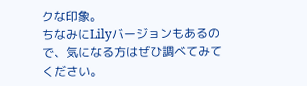クな印象。
ちなみにLilyバージョンもあるので、気になる方はぜひ調べてみてください。